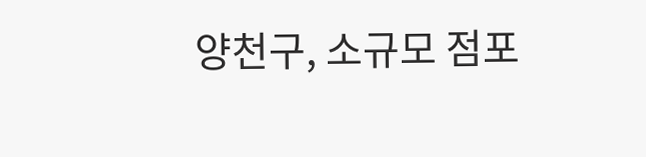양천구, 소규모 점포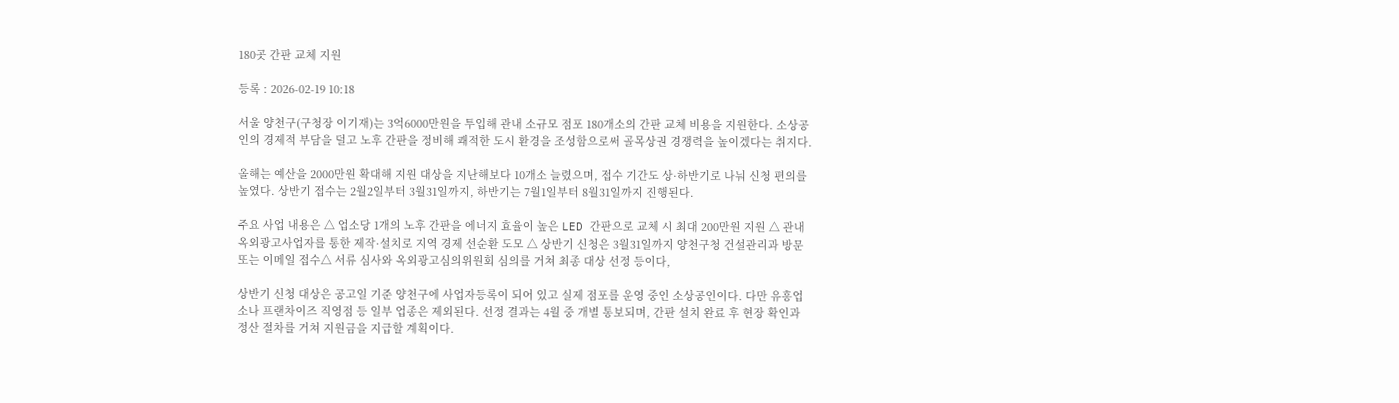180곳 간판 교체 지원

등록 : 2026-02-19 10:18

서울 양천구(구청장 이기재)는 3억6000만원을 투입해 관내 소규모 점포 180개소의 간판 교체 비용을 지원한다. 소상공인의 경제적 부담을 덜고 노후 간판을 정비해 쾌적한 도시 환경을 조성함으로써 골목상권 경쟁력을 높이겠다는 취지다.

올해는 예산을 2000만원 확대해 지원 대상을 지난해보다 10개소 늘렸으며, 접수 기간도 상·하반기로 나눠 신청 편의를 높였다. 상반기 접수는 2월2일부터 3월31일까지, 하반기는 7월1일부터 8월31일까지 진행된다.

주요 사업 내용은 △ 업소당 1개의 노후 간판을 에너지 효율이 높은 LED 간판으로 교체 시 최대 200만원 지원 △ 관내 옥외광고사업자를 통한 제작·설치로 지역 경제 선순환 도모 △ 상반기 신청은 3월31일까지 양천구청 건설관리과 방문 또는 이메일 접수△ 서류 심사와 옥외광고심의위원회 심의를 거쳐 최종 대상 선정 등이다,

상반기 신청 대상은 공고일 기준 양천구에 사업자등록이 되어 있고 실제 점포를 운영 중인 소상공인이다. 다만 유흥업소나 프랜차이즈 직영점 등 일부 업종은 제외된다. 선정 결과는 4월 중 개별 통보되며, 간판 설치 완료 후 현장 확인과 정산 절차를 거쳐 지원금을 지급할 계획이다.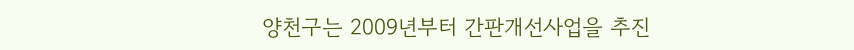양천구는 2009년부터 간판개선사업을 추진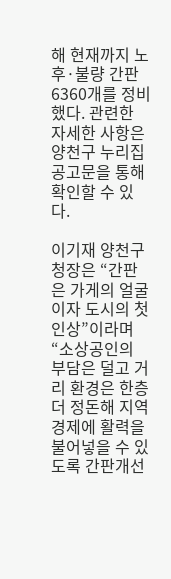해 현재까지 노후·불량 간판 6360개를 정비했다. 관련한 자세한 사항은 양천구 누리집 공고문을 통해 확인할 수 있다.

이기재 양천구청장은 “간판은 가게의 얼굴이자 도시의 첫인상”이라며 “소상공인의 부담은 덜고 거리 환경은 한층 더 정돈해 지역경제에 활력을 불어넣을 수 있도록 간판개선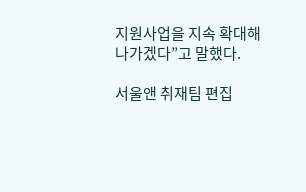지원사업을 지속 확대해 나가겠다”고 말했다.

서울앤 취재팀 편집